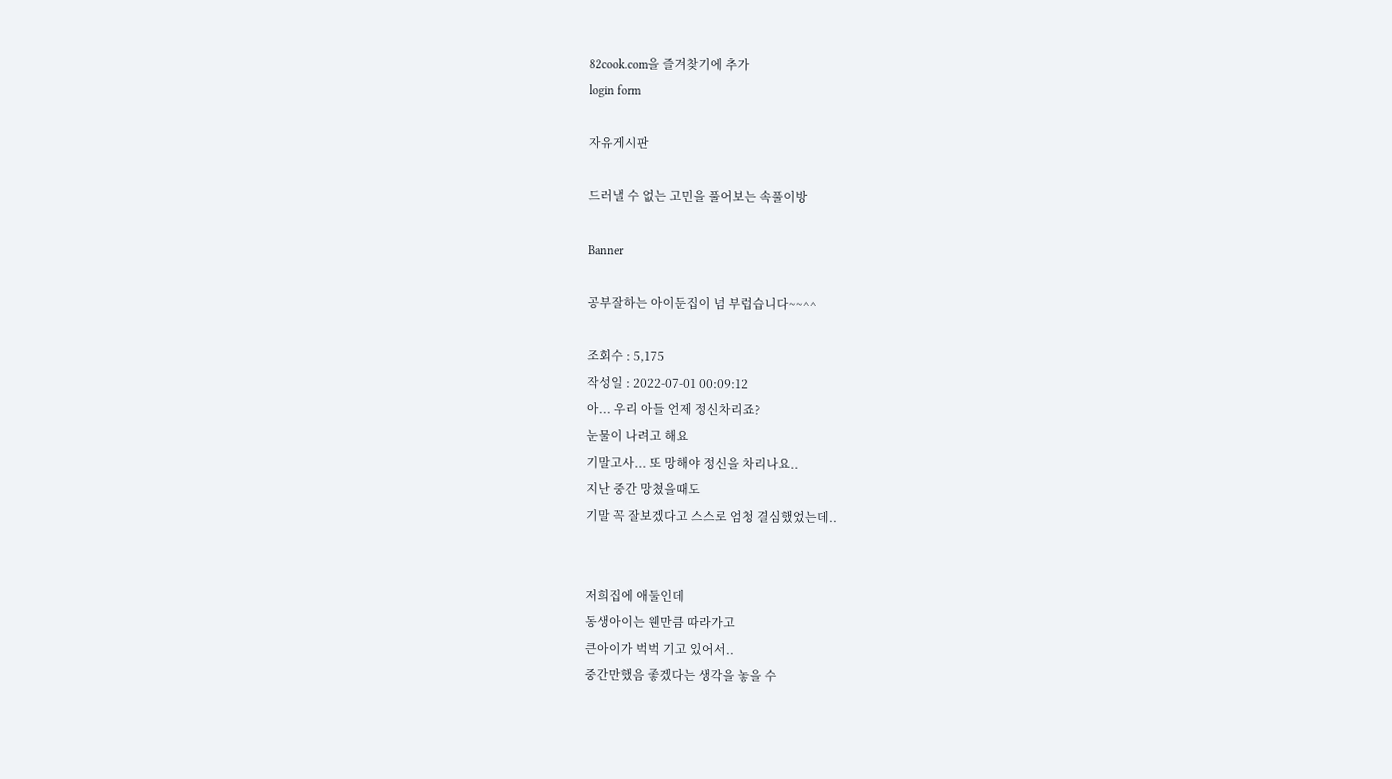82cook.com을 즐겨찾기에 추가
login form

자유게시판

드러낼 수 없는 고민을 풀어보는 속풀이방

Banner

공부잘하는 아이둔집이 넘 부럽습니다~~^^

조회수 : 5,175
작성일 : 2022-07-01 00:09:12
아... 우리 아들 언제 정신차리죠?
눈물이 나려고 해요
기말고사... 또 망해야 정신을 차리나요..
지난 중간 망쳤을때도
기말 꼭 잘보겠다고 스스로 엄청 결심했었는데..


저희집에 애둘인데
동생아이는 웬만큼 따라가고
큰아이가 벅벅 기고 있어서..
중간만했음 좋겠다는 생각을 놓을 수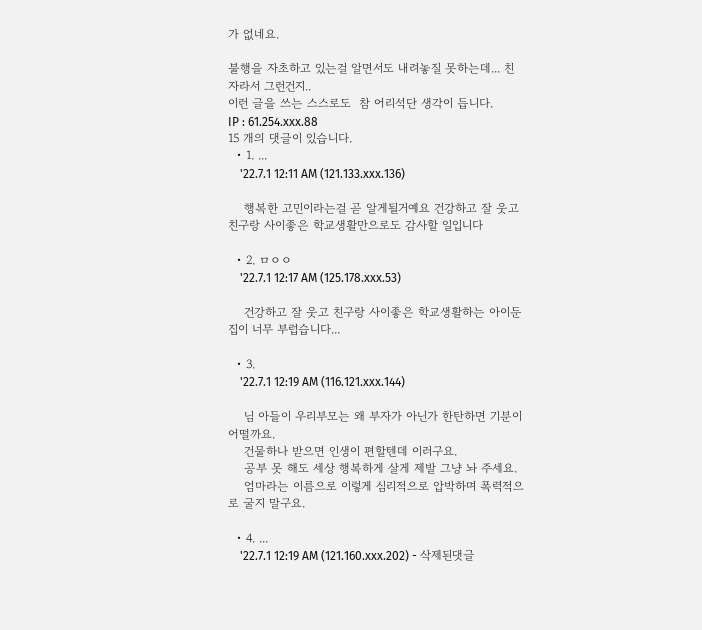가 없네요.

불행을 자초하고 있는걸 알면서도 내려놓질 못하는데... 친자라서 그런건지..
이런 글을 쓰는 스스로도  참 어리석단 생각이 듭니다.
IP : 61.254.xxx.88
15 개의 댓글이 있습니다.
  • 1. ...
    '22.7.1 12:11 AM (121.133.xxx.136)

    행복한 고민이라는걸 곧 알게될거예요 건강하고 잘 웃고 친구랑 사이좋은 학교생활만으로도 감사할 일입니다

  • 2. ㅁㅇㅇ
    '22.7.1 12:17 AM (125.178.xxx.53)

    건강하고 잘 웃고 친구랑 사이좋은 학교생활하는 아이둔집이 너무 부럽습니다...

  • 3.
    '22.7.1 12:19 AM (116.121.xxx.144)

    님 아들이 우리부모는 왜 부자가 아닌가 한탄하면 기분이 어떨까요.
    건물하나 받으면 인생이 편할텐데 이러구요.
    공부 못 해도 세상 행복하게 살게 제발 그냥 놔 주세요.
    엄마라는 이름으로 이렇게 심리적으로 압박하며 폭력적으로 굴지 말구요.

  • 4. ...
    '22.7.1 12:19 AM (121.160.xxx.202) - 삭제된댓글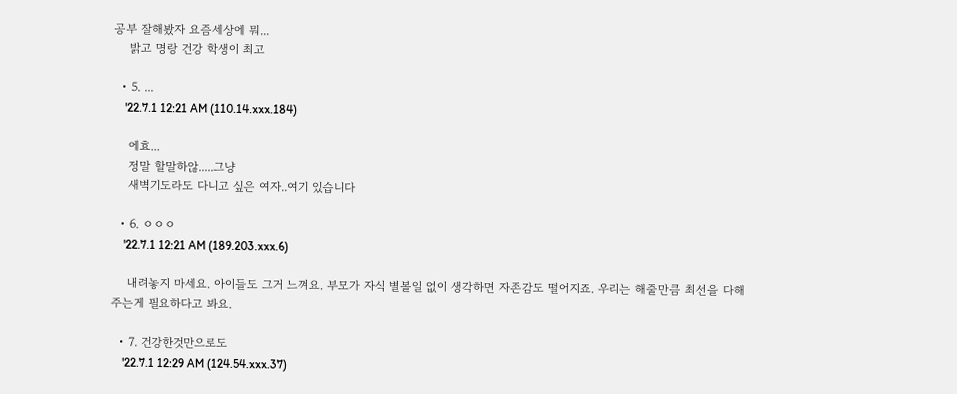공부 잘해봤자 요즘세상에 뭐...
    밝고 명랑 건강 학생이 최고

  • 5. ...
    '22.7.1 12:21 AM (110.14.xxx.184)

    에효...
    정말 할말하않.....그냥
    새벽기도라도 다니고 싶은 여자..여기 있습니다

  • 6. ㅇㅇㅇ
    '22.7.1 12:21 AM (189.203.xxx.6)

    내려놓지 마세요. 아이들도 그거 느껴요. 부모가 자식 별볼일 없이 생각하면 자존감도 떨어지죠. 우리는 해줄만큼 최선을 다해주는게 필요하다고 봐요.

  • 7. 건강한것만으로도
    '22.7.1 12:29 AM (124.54.xxx.37)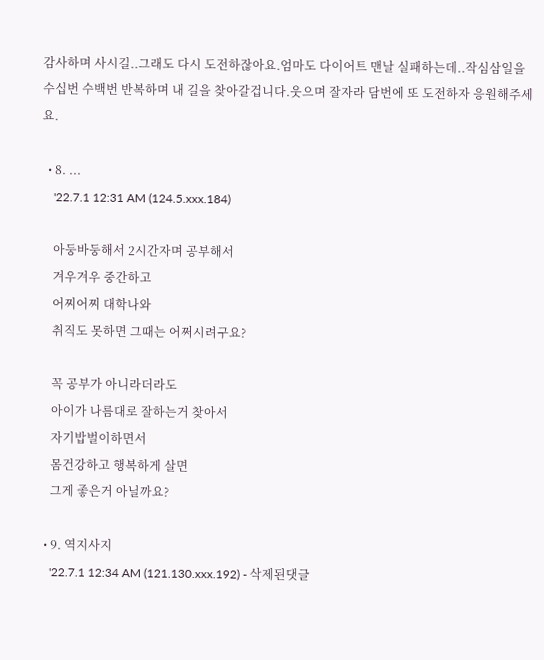감사하며 사시길..그래도 다시 도전하잖아요.엄마도 다이어트 맨날 실패하는데..작심삼일을 수십번 수백번 반복하며 내 길을 찾아갈겁니다.웃으며 잘자라 담번에 또 도전하자 응원해주세요.

  • 8. ...
    '22.7.1 12:31 AM (124.5.xxx.184)

    아둥바둥해서 2시간자며 공부해서
    겨우겨우 중간하고
    어찌어찌 대학나와
    취직도 못하면 그때는 어쩌시려구요?

    꼭 공부가 아니라더라도
    아이가 나름대로 잘하는거 찾아서
    자기밥벌이하면서
    몸건강하고 행복하게 살면
    그게 좋은거 아닐까요?

  • 9. 역지사지
    '22.7.1 12:34 AM (121.130.xxx.192) - 삭제된댓글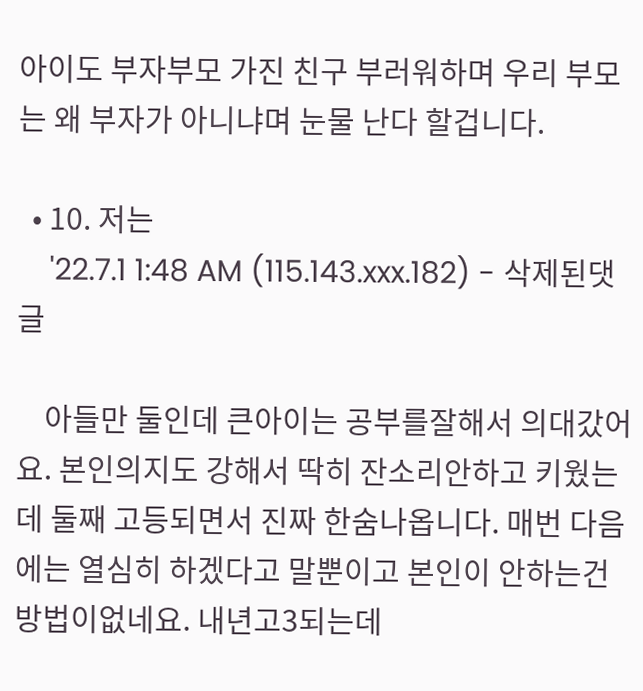아이도 부자부모 가진 친구 부러워하며 우리 부모는 왜 부자가 아니냐며 눈물 난다 할겁니다.

  • 10. 저는
    '22.7.1 1:48 AM (115.143.xxx.182) - 삭제된댓글

    아들만 둘인데 큰아이는 공부를잘해서 의대갔어요. 본인의지도 강해서 딱히 잔소리안하고 키웠는데 둘째 고등되면서 진짜 한숨나옵니다. 매번 다음에는 열심히 하겠다고 말뿐이고 본인이 안하는건 방법이없네요. 내년고3되는데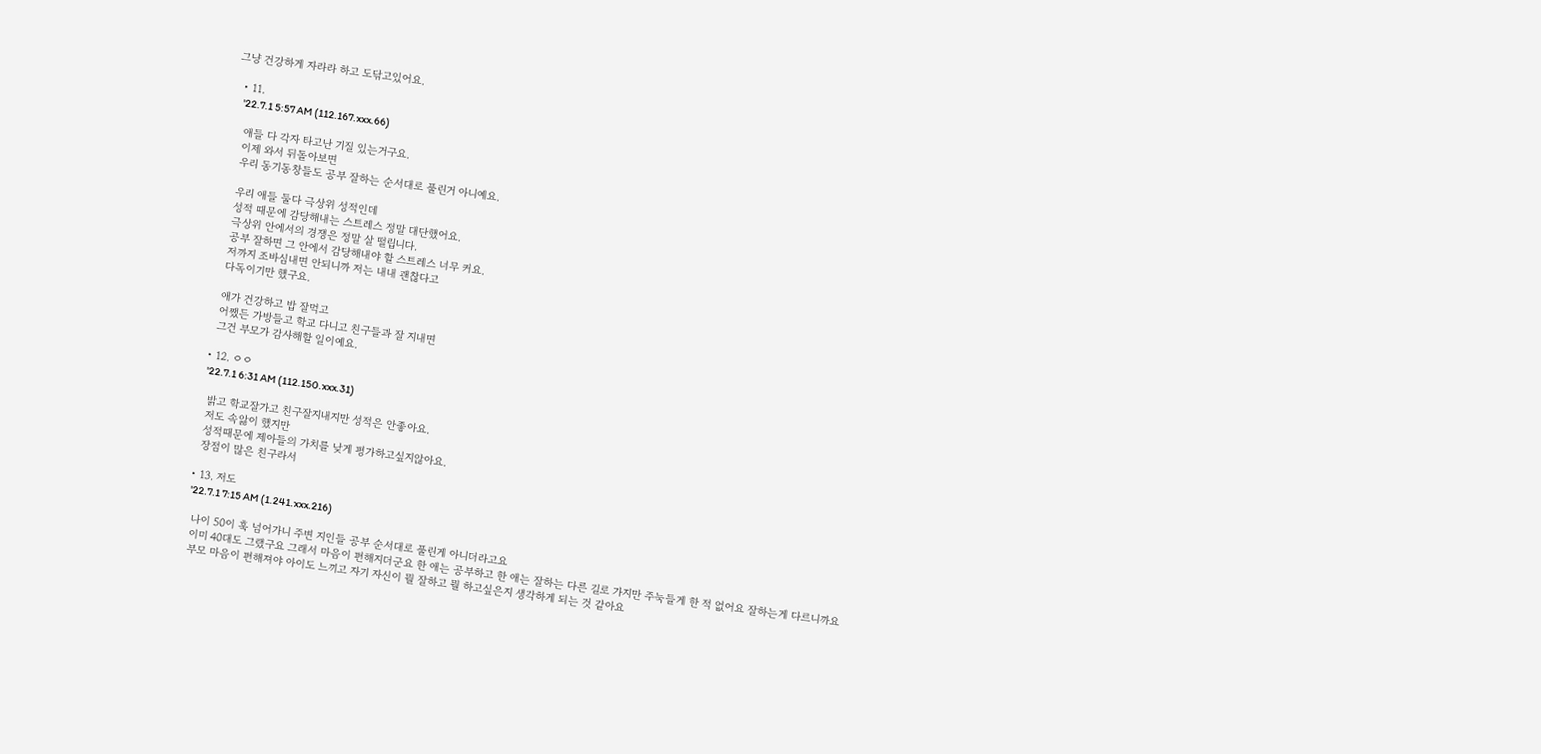그냥 건강하게 자라라 하고 도닦고있어요.

  • 11.
    '22.7.1 5:57 AM (112.167.xxx.66)

    애들 다 각자 타고난 기질 있는거구요.
    이제 와서 뒤돌아보면
    우리 동기동창들도 공부 잘하는 순서대로 풀린거 아니예요.

    우리 애들 둘다 극상위 성적인데
    성적 때문에 감당해내는 스트레스 정말 대단했어요.
    극상위 안에서의 경쟁은 정말 살 떨립니다.
    공부 잘하면 그 안에서 감당해내야 할 스트레스 너무 커요.
    저까지 조바심내면 안되니까 저는 내내 괜찮다고
    다독이기만 했구요.

    애가 건강하고 밥 잘먹고
    어쨌든 가방들고 학교 다니고 친구들과 잘 지내면
    그건 부모가 감사해할 일이예요.

  • 12. ㅇㅇ
    '22.7.1 6:31 AM (112.150.xxx.31)

    밝고 학교잘가고 친구잘지내지만 성적은 안좋아요.
    저도 속앓이 했지만
    성적때문에 제아들의 가치를 낮게 평가하고싶지않아요.
    장점이 많은 친구라서

  • 13. 저도
    '22.7.1 7:15 AM (1.241.xxx.216)

    나이 50이 훅 넘어가니 주변 지인들 공부 순서대로 풀린게 아니더라고요
    이미 40대도 그랬구요 그래서 마음이 편해지더군요 한 애는 공부하고 한 애는 잘하는 다른 길로 가지만 주눅들게 한 적 없어요 잘하는게 다르니까요
    부모 마음이 편해져야 아이도 느끼고 자기 자신이 뭘 잘하고 뭘 하고싶은지 생각하게 되는 것 같아요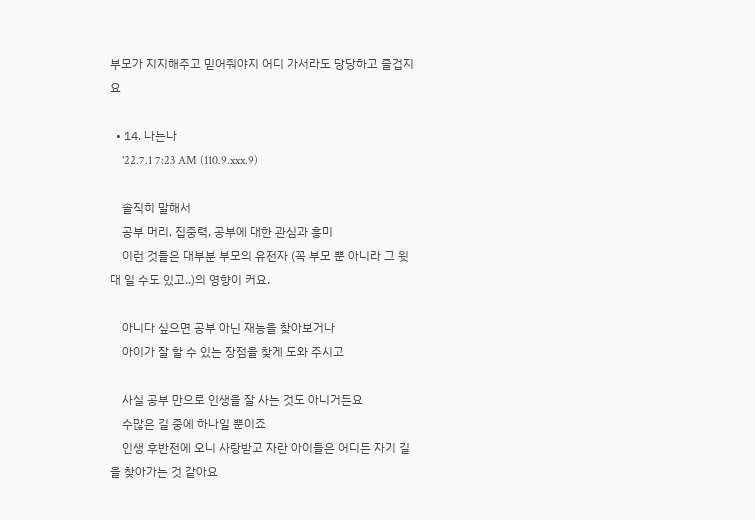부모가 지지해주고 믿어줘야지 어디 가서라도 당당하고 즐겁지요

  • 14. 나는나
    '22.7.1 7:23 AM (110.9.xxx.9)

    솔직히 말해서
    공부 머리, 집중력, 공부에 대한 관심과 흥미
    이런 것들은 대부분 부모의 유전자 (꼭 부모 뿐 아니라 그 윗대 일 수도 있고..)의 영향이 커요.

    아니다 싶으면 공부 아닌 재능을 찾아보거나
    아이가 잘 할 수 있는 장점을 찾게 도와 주시고

    사실 공부 만으로 인생을 잘 사는 것도 아니거든요
    수많은 길 중에 하나일 뿐이죠
    인생 후반전에 오니 사랑받고 자란 아이들은 어디든 자기 길을 찾아가는 것 같아요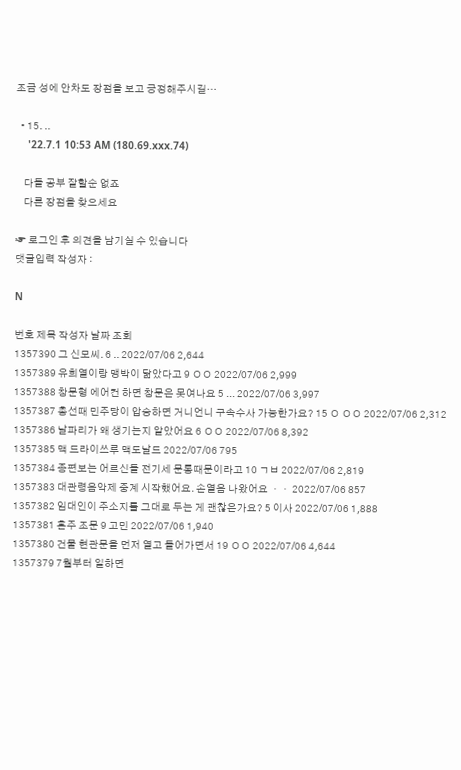조금 성에 안차도 장점을 보고 긍정해주시길…

  • 15. ..
    '22.7.1 10:53 AM (180.69.xxx.74)

    다들 공부 잘할순 없죠
    다른 장점을 찾으세요

☞ 로그인 후 의견을 남기실 수 있습니다
댓글입력 작성자 :

N

번호 제목 작성자 날짜 조회
1357390 그 신모씨. 6 .. 2022/07/06 2,644
1357389 유희열이랑 맹박이 닮았다고 9 ㅇㅇ 2022/07/06 2,999
1357388 창문형 에어컨 하면 창문은 못여나요 5 ... 2022/07/06 3,997
1357387 총선때 민주당이 압승하면 거니언니 구속수사 가능한가요? 15 ㅇ ㅇㅇ 2022/07/06 2,312
1357386 날파리가 왜 생기는지 알았어요 6 ㅇㅇ 2022/07/06 8,392
1357385 맥 드라이쓰루 맥도날드 2022/07/06 795
1357384 종편보는 어르신들 전기세 문통때문이라고 10 ㄱㅂ 2022/07/06 2,819
1357383 대관령음악제 중계 시작했어요. 손열음 나왔어요 ㆍㆍ 2022/07/06 857
1357382 임대인이 주소지를 그대로 두는 게 괜찮은가요? 5 이사 2022/07/06 1,888
1357381 혼주 조문 9 고민 2022/07/06 1,940
1357380 건물 현관문을 먼저 열고 들어가면서 19 ㅇㅇ 2022/07/06 4,644
1357379 7월부터 일하면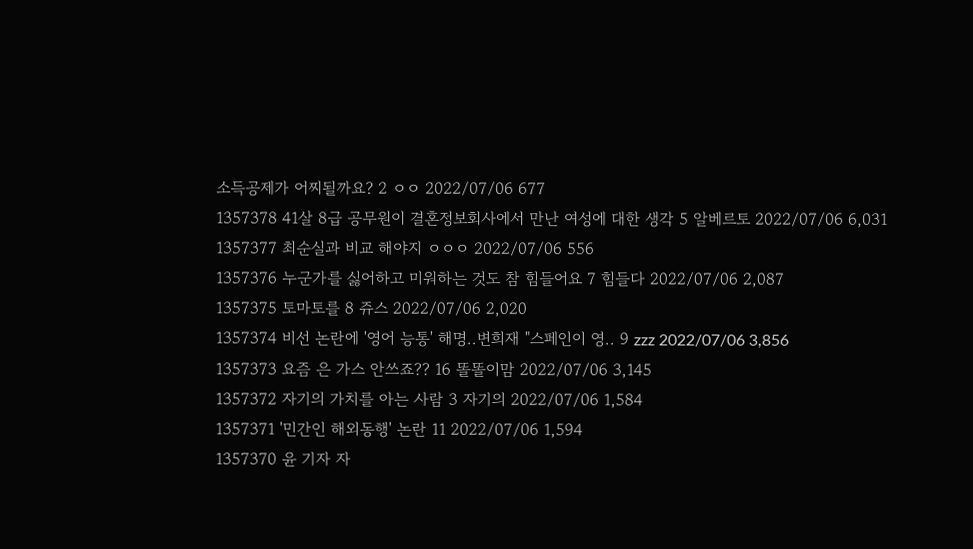소득공제가 어찌될까요? 2 ㅇㅇ 2022/07/06 677
1357378 41살 8급 공무원이 결혼정보회사에서 만난 여성에 대한 생각 5 알베르토 2022/07/06 6,031
1357377 최순실과 비교 해야지 ㅇㅇㅇ 2022/07/06 556
1357376 누군가를 싫어하고 미워하는 것도 참 힘들어요 7 힘들다 2022/07/06 2,087
1357375 토마토를 8 쥬스 2022/07/06 2,020
1357374 비선 논란에 '영어 능통' 해명..변희재 "스페인이 영.. 9 zzz 2022/07/06 3,856
1357373 요즘 은 가스 안쓰죠?? 16 똘똘이맘 2022/07/06 3,145
1357372 자기의 가치를 아는 사람 3 자기의 2022/07/06 1,584
1357371 '민간인 해외동행' 논란 11 2022/07/06 1,594
1357370 윤 기자 자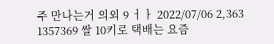주 만나는거 의외 9 ㅓㅏ 2022/07/06 2,363
1357369 쌀 10키로 택배는 요즘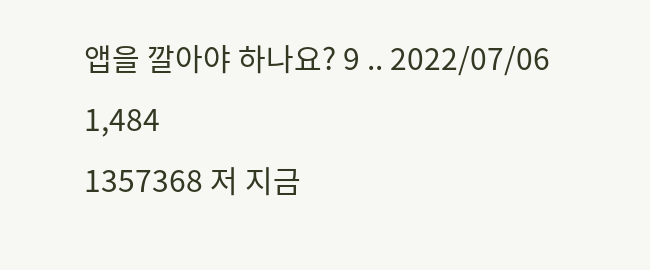앱을 깔아야 하나요? 9 .. 2022/07/06 1,484
1357368 저 지금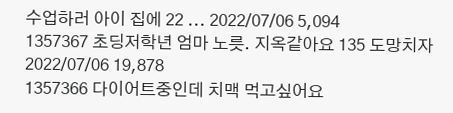수업하러 아이 집에 22 ... 2022/07/06 5,094
1357367 초딩저학년 엄마 노릇. 지옥같아요 135 도망치자 2022/07/06 19,878
1357366 다이어트중인데 치맥 먹고싶어요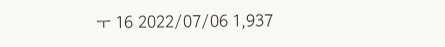ㅜ 16 2022/07/06 1,937